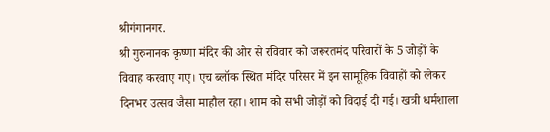श्रीगंगानगर.
श्री गुरुनानक कृष्णा मंदिर की ओर से रविवार को जरूरतमंद परिवारों के 5 जोड़ों के विवाह करवाए गए। एच ब्लॉक स्थित मंदिर परिसर में इन सामूहिक विवाहों को लेकर दिनभर उत्सव जैसा माहौल रहा। शाम को सभी जोड़ों को विदाई दी गई। खत्री धर्मशाला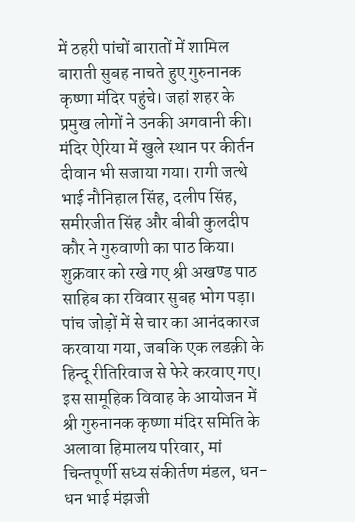में ठहरी पांचों बारातों में शामिल बाराती सुबह नाचते हुए गुरुनानक कृष्णा मंदिर पहुंचे। जहां शहर के प्रमुख लोगों ने उनकी अगवानी की। मंदिर ऐरिया में खुले स्थान पर कीर्तन दीवान भी सजाया गया। रागी जत्थे भाई नौनिहाल सिंह, दलीप सिंह, समीरजीत सिंह और बीबी कुलदीप कौर ने गुरुवाणी का पाठ किया।
शुक्रवार को रखे गए श्री अखण्ड पाठ साहिब का रविवार सुबह भोग पड़ा। पांच जोड़ों में से चार का आनंदकारज करवाया गया, जबकि एक लडक़ी के हिन्दू रीतिरिवाज से फेरे करवाए गए। इस सामूहिक विवाह के आयोजन में श्री गुरुनानक कृष्णा मंदिर समिति के अलावा हिमालय परिवार, मां चिन्तपूर्णी सध्य संकीर्तण मंडल, धन-धन भाई मंझजी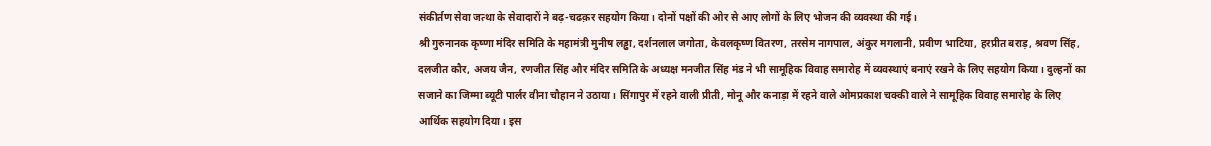संकीर्तण सेवा जत्था के सेवादारों ने बढ़-चढक़र सहयोग किया। दोनों पक्षों की ओर से आए लोगों के लिए भोजन की व्यवस्था की गई।
श्री गुरुनानक कृष्णा मंदिर समिति के महामंत्री मुनीष लड्ढा, दर्शनलाल जगोता, केवलकृष्ण वितरण, तरसेम नागपाल, अंकुर मगलानी, प्रवीण भाटिया, हरप्रीत बराड़, श्रवण सिंह, दलजीत कौर, अजय जैन, रणजीत सिंह और मंदिर समिति के अध्यक्ष मनजीत सिंह मंड ने भी सामूहिक विवाह समारोह में व्यवस्थाएं बनाएं रखने के लिए सहयोग किया। दुल्हनों का सजाने का जिम्मा ब्यूटी पार्लर वीना चौहान ने उठाया। सिंगापुर में रहने वाली प्रीती, मोनू और कनाड़ा में रहने वाले ओमप्रकाश चक्की वाले ने सामूहिक विवाह समारोह के लिए आर्थिक सहयोग दिया। इस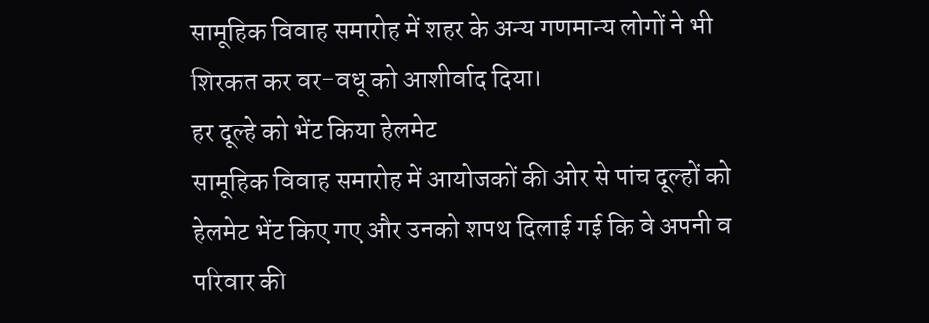सामूहिक विवाह समारोह में शहर के अन्य गणमान्य लोगों ने भी शिरकत कर वर-वधू को आशीर्वाद दिया।
हर दूल्हे को भेंट किया हेलमेट
सामूहिक विवाह समारोह में आयोजकों की ओर से पांच दूल्हों को हेलमेट भेंट किए गए और उनको शपथ दिलाई गई कि वे अपनी व परिवार की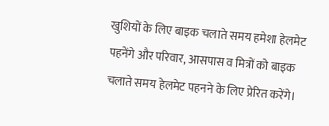खुशियों के लिए बाइक चलाते समय हमेशा हेलमेट पहनेंगे और परिवार, आसपास व मित्रों को बाइक चलाते समय हेलमेट पहनने के लिए प्रेरित करेंगे।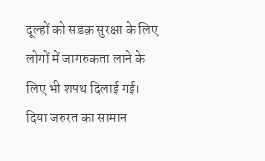दूल्हों को सडक़ सुरक्षा के लिए लोगों में जागरुकता लाने के लिए भी शपथ दिलाई गई।
दिया जरुरत का सामान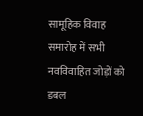सामूहिक विवाह समारोह में सभी नवविवाहित जोड़ों को डबल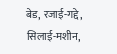बेड, रजाई-गद्दे, सिलाई-मशीन,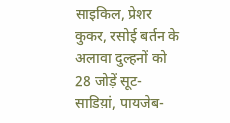साइकिल, प्रेशर कुकर, रसोई बर्तन के अलावा दुल्हनों को 28 जोड़ें सूट-साडिय़ां, पायजेब-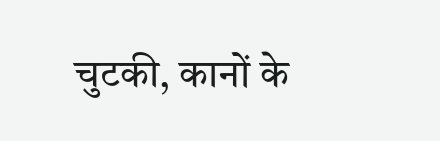चुटकी, कानों के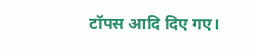टॉपस आदि दिए गए।